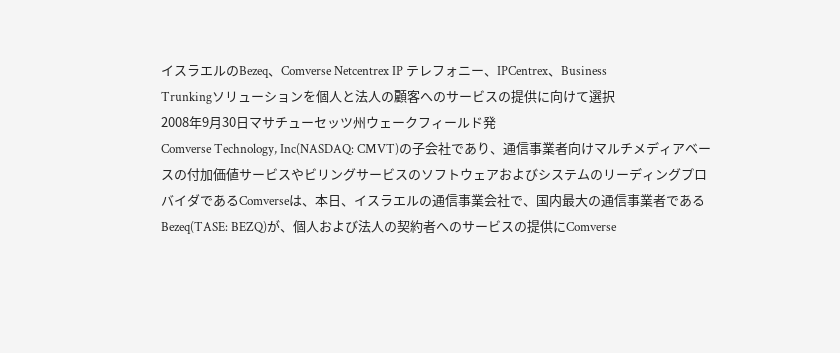イスラエルのBezeq、Comverse Netcentrex IP テレフォニー、IPCentrex、Business
Trunkingソリューションを個人と法人の顧客へのサービスの提供に向けて選択
2008年9月30日マサチューセッツ州ウェークフィールド発
Comverse Technology, Inc(NASDAQ: CMVT)の子会社であり、通信事業者向けマルチメディアベースの付加価値サービスやビリングサービスのソフトウェアおよびシステムのリーディングプロバイダであるComverseは、本日、イスラエルの通信事業会社で、国内最大の通信事業者であるBezeq(TASE: BEZQ)が、個人および法人の契約者へのサービスの提供にComverse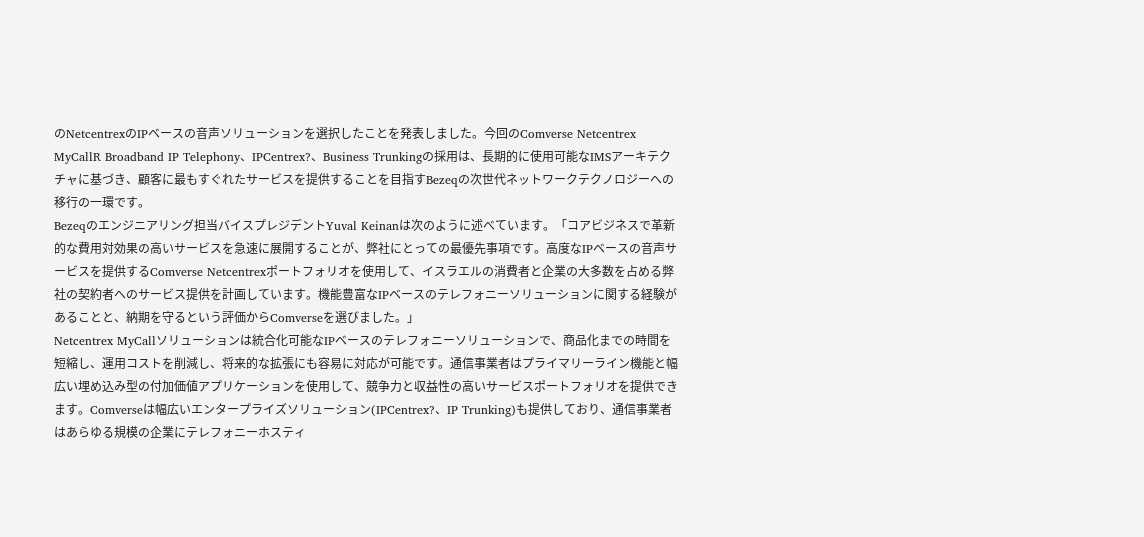のNetcentrexのIPベースの音声ソリューションを選択したことを発表しました。今回のComverse Netcentrex MyCallR Broadband IP Telephony、IPCentrex?、Business Trunkingの採用は、長期的に使用可能なIMSアーキテクチャに基づき、顧客に最もすぐれたサービスを提供することを目指すBezeqの次世代ネットワークテクノロジーへの移行の一環です。
Bezeqのエンジニアリング担当バイスプレジデントYuval Keinanは次のように述べています。「コアビジネスで革新的な費用対効果の高いサービスを急速に展開することが、弊社にとっての最優先事項です。高度なIPベースの音声サービスを提供するComverse Netcentrexポートフォリオを使用して、イスラエルの消費者と企業の大多数を占める弊社の契約者へのサービス提供を計画しています。機能豊富なIPベースのテレフォニーソリューションに関する経験があることと、納期を守るという評価からComverseを選びました。」
Netcentrex MyCallソリューションは統合化可能なIPベースのテレフォニーソリューションで、商品化までの時間を短縮し、運用コストを削減し、将来的な拡張にも容易に対応が可能です。通信事業者はプライマリーライン機能と幅広い埋め込み型の付加価値アプリケーションを使用して、競争力と収益性の高いサービスポートフォリオを提供できます。Comverseは幅広いエンタープライズソリューション(IPCentrex?、IP Trunking)も提供しており、通信事業者はあらゆる規模の企業にテレフォニーホスティ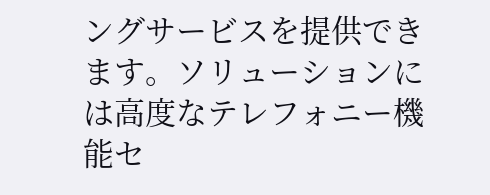ングサービスを提供できます。ソリューションには高度なテレフォニー機能セ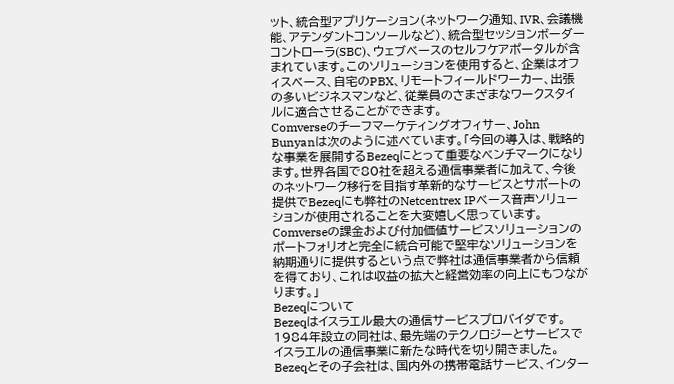ット、統合型アプリケーション(ネットワーク通知、IVR、会議機能、アテンダントコンソールなど)、統合型セッションボーダーコントローラ(SBC)、ウェブベースのセルフケアポータルが含まれています。このソリューションを使用すると、企業はオフィスベース、自宅のPBX、リモートフィールドワーカー、出張の多いビジネスマンなど、従業員のさまざまなワークスタイルに適合させることができます。
Comverseのチーフマーケティングオフィサー、John Bunyanは次のように述べています。「今回の導入は、戦略的な事業を展開するBezeqにとって重要なベンチマークになります。世界各国で80社を超える通信事業者に加えて、今後のネットワーク移行を目指す革新的なサービスとサポートの提供でBezeqにも弊社のNetcentrex IPベース音声ソリューションが使用されることを大変嬉しく思っています。Comverseの課金および付加価値サービスソリューションのポートフォリオと完全に統合可能で堅牢なソリューションを納期通りに提供するという点で弊社は通信事業者から信頼を得ており、これは収益の拡大と経営効率の向上にもつながります。」
Bezeqについて
Bezeqはイスラエル最大の通信サービスプロバイダです。1984年設立の同社は、最先端のテクノロジーとサービスでイスラエルの通信事業に新たな時代を切り開きました。Bezeqとその子会社は、国内外の携帯電話サービス、インター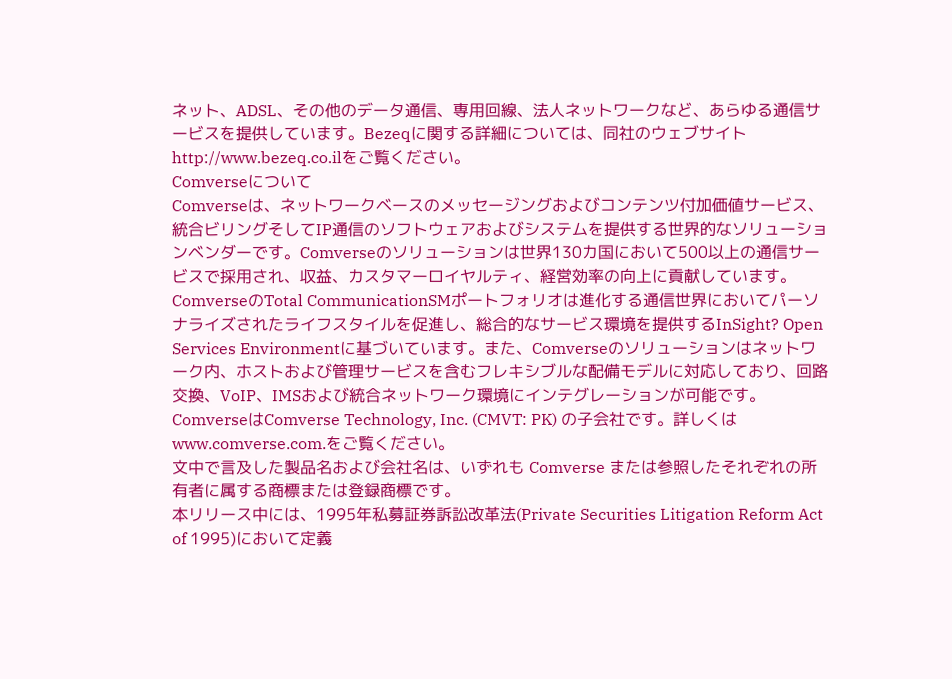ネット、ADSL、その他のデータ通信、専用回線、法人ネットワークなど、あらゆる通信サービスを提供しています。Bezeqに関する詳細については、同社のウェブサイトhttp://www.bezeq.co.ilをご覧ください。
Comverseについて
Comverseは、ネットワークベースのメッセージングおよびコンテンツ付加価値サービス、統合ビリングそしてIP通信のソフトウェアおよびシステムを提供する世界的なソリューションベンダーです。Comverseのソリューションは世界130カ国において500以上の通信サービスで採用され、収益、カスタマーロイヤルティ、経営効率の向上に貢献しています。ComverseのTotal CommunicationSMポートフォリオは進化する通信世界においてパーソナライズされたライフスタイルを促進し、総合的なサービス環境を提供するInSight? Open Services Environmentに基づいています。また、Comverseのソリューションはネットワーク内、ホストおよび管理サービスを含むフレキシブルな配備モデルに対応しており、回路交換、VoIP、IMSおよび統合ネットワーク環境にインテグレーションが可能です。ComverseはComverse Technology, Inc. (CMVT: PK) の子会社です。詳しくはwww.comverse.com.をご覧ください。
文中で言及した製品名および会社名は、いずれも Comverse または参照したそれぞれの所有者に属する商標または登録商標です。
本リリース中には、1995年私募証券訴訟改革法(Private Securities Litigation Reform Act of 1995)において定義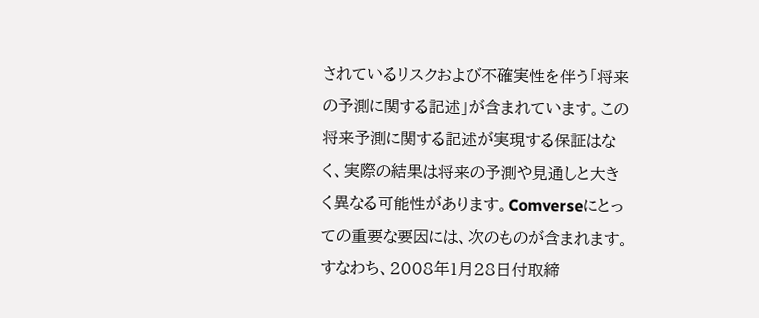されているリスクおよび不確実性を伴う「将来の予測に関する記述」が含まれています。この将来予測に関する記述が実現する保証はなく、実際の結果は将来の予測や見通しと大きく異なる可能性があります。Comverseにとっての重要な要因には、次のものが含まれます。すなわち、2008年1月28日付取締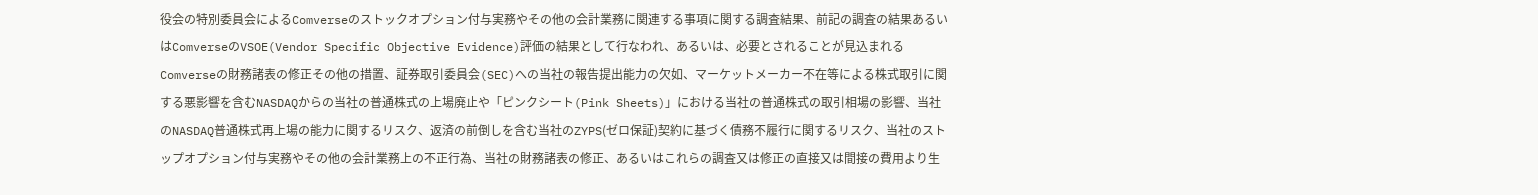役会の特別委員会によるComverseのストックオプション付与実務やその他の会計業務に関連する事項に関する調査結果、前記の調査の結果あるいはComverseのVSOE(Vendor Specific Objective Evidence)評価の結果として行なわれ、あるいは、必要とされることが見込まれるComverseの財務諸表の修正その他の措置、証券取引委員会(SEC)への当社の報告提出能力の欠如、マーケットメーカー不在等による株式取引に関する悪影響を含むNASDAQからの当社の普通株式の上場廃止や「ピンクシート(Pink Sheets)」における当社の普通株式の取引相場の影響、当社のNASDAQ普通株式再上場の能力に関するリスク、返済の前倒しを含む当社のZYPS(ゼロ保証)契約に基づく債務不履行に関するリスク、当社のストップオプション付与実務やその他の会計業務上の不正行為、当社の財務諸表の修正、あるいはこれらの調査又は修正の直接又は間接の費用より生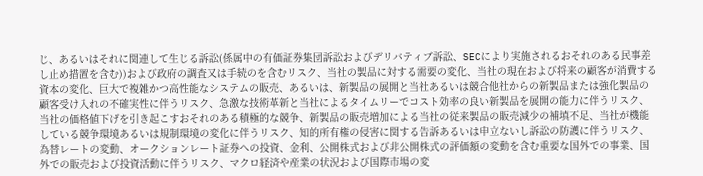じ、あるいはそれに関連して生じる訴訟(係属中の有価証券集団訴訟およびデリバティブ訴訟、SECにより実施されるおそれのある民事差し止め措置を含む))および政府の調査又は手続のを含むリスク、当社の製品に対する需要の変化、当社の現在および将来の顧客が消費する資本の変化、巨大で複雑かつ高性能なシステムの販売、あるいは、新製品の展開と当社あるいは競合他社からの新製品または強化製品の顧客受け入れの不確実性に伴うリスク、急激な技術革新と当社によるタイムリーでコスト効率の良い新製品を展開の能力に伴うリスク、当社の価格値下げを引き起こすおそれのある積極的な競争、新製品の販売増加による当社の従来製品の販売減少の補填不足、当社が機能している競争環境あるいは規制環境の変化に伴うリスク、知的所有権の侵害に関する告訴あるいは申立ないし訴訟の防護に伴うリスク、為替レートの変動、オークションレート証券への投資、金利、公開株式および非公開株式の評価額の変動を含む重要な国外での事業、国外での販売および投資活動に伴うリスク、マクロ経済や産業の状況および国際市場の変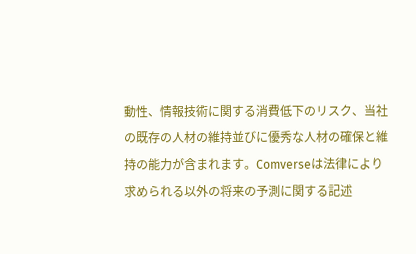動性、情報技術に関する消費低下のリスク、当社の既存の人材の維持並びに優秀な人材の確保と維持の能力が含まれます。Comverseは法律により求められる以外の将来の予測に関する記述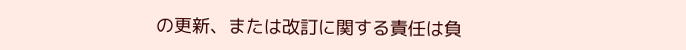の更新、または改訂に関する責任は負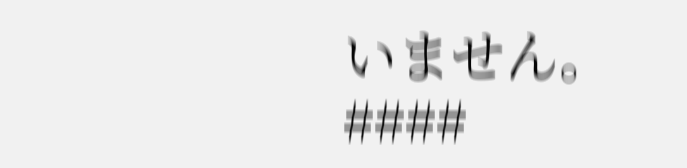いません。
####